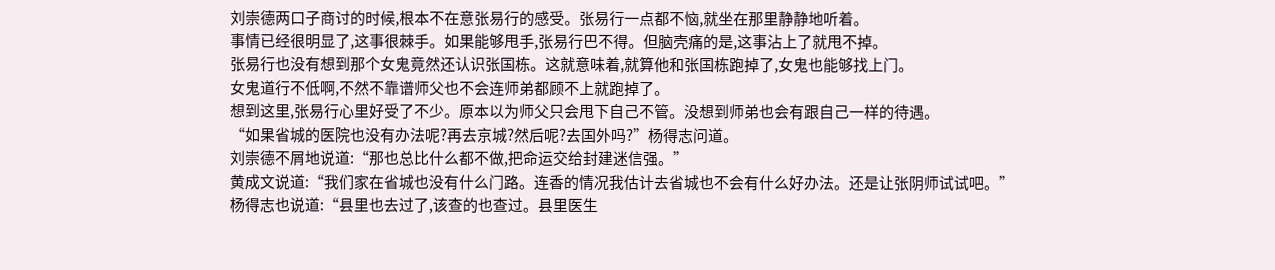刘崇德两口子商讨的时候,根本不在意张易行的感受。张易行一点都不恼,就坐在那里静静地听着。
事情已经很明显了,这事很棘手。如果能够甩手,张易行巴不得。但脑壳痛的是,这事沾上了就甩不掉。
张易行也没有想到那个女鬼竟然还认识张国栋。这就意味着,就算他和张国栋跑掉了,女鬼也能够找上门。
女鬼道行不低啊,不然不靠谱师父也不会连师弟都顾不上就跑掉了。
想到这里,张易行心里好受了不少。原本以为师父只会甩下自己不管。没想到师弟也会有跟自己一样的待遇。
“如果省城的医院也没有办法呢?再去京城?然后呢?去国外吗?”杨得志问道。
刘崇德不屑地说道:“那也总比什么都不做,把命运交给封建迷信强。”
黄成文说道:“我们家在省城也没有什么门路。连香的情况我估计去省城也不会有什么好办法。还是让张阴师试试吧。”
杨得志也说道:“县里也去过了,该查的也查过。县里医生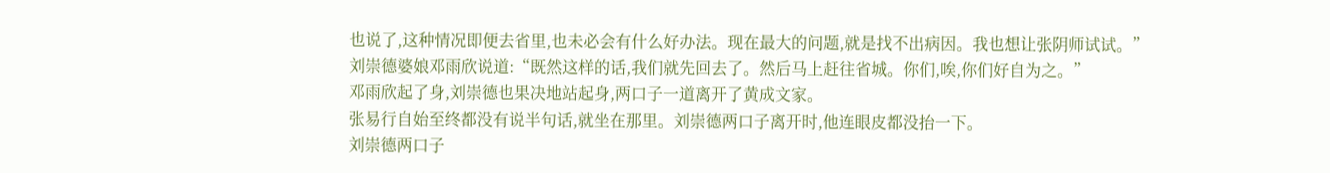也说了,这种情况即便去省里,也未必会有什么好办法。现在最大的问题,就是找不出病因。我也想让张阴师试试。”
刘崇德婆娘邓雨欣说道:“既然这样的话,我们就先回去了。然后马上赶往省城。你们,唉,你们好自为之。”
邓雨欣起了身,刘崇德也果决地站起身,两口子一道离开了黄成文家。
张易行自始至终都没有说半句话,就坐在那里。刘崇德两口子离开时,他连眼皮都没抬一下。
刘崇德两口子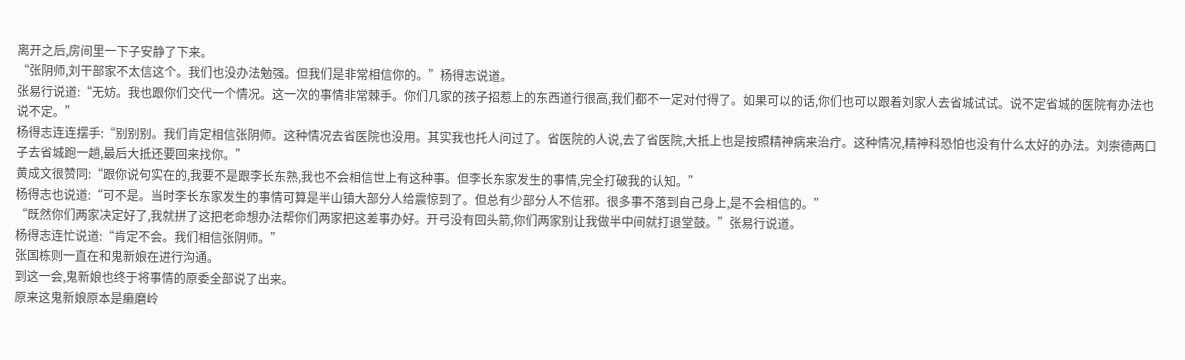离开之后,房间里一下子安静了下来。
“张阴师,刘干部家不太信这个。我们也没办法勉强。但我们是非常相信你的。”杨得志说道。
张易行说道:“无妨。我也跟你们交代一个情况。这一次的事情非常棘手。你们几家的孩子招惹上的东西道行很高,我们都不一定对付得了。如果可以的话,你们也可以跟着刘家人去省城试试。说不定省城的医院有办法也说不定。”
杨得志连连摆手:“别别别。我们肯定相信张阴师。这种情况去省医院也没用。其实我也托人问过了。省医院的人说,去了省医院,大抵上也是按照精神病来治疔。这种情况,精神科恐怕也没有什么太好的办法。刘崇德两口子去省城跑一趟,最后大抵还要回来找你。”
黄成文很赞同:“跟你说句实在的,我要不是跟李长东熟,我也不会相信世上有这种事。但李长东家发生的事情,完全打破我的认知。”
杨得志也说道:“可不是。当时李长东家发生的事情可算是半山镇大部分人给震惊到了。但总有少部分人不信邪。很多事不落到自己身上,是不会相信的。”
“既然你们两家决定好了,我就拼了这把老命想办法帮你们两家把这差事办好。开弓没有回头箭,你们两家别让我做半中间就打退堂鼓。”张易行说道。
杨得志连忙说道:“肯定不会。我们相信张阴师。”
张国栋则一直在和鬼新娘在进行沟通。
到这一会,鬼新娘也终于将事情的原委全部说了出来。
原来这鬼新娘原本是癞磨岭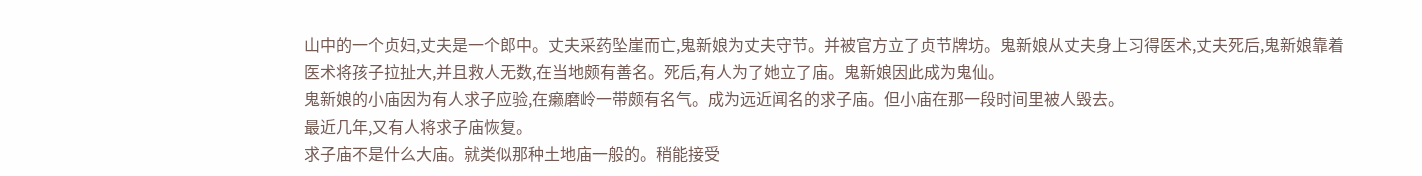山中的一个贞妇,丈夫是一个郎中。丈夫采药坠崖而亡,鬼新娘为丈夫守节。并被官方立了贞节牌坊。鬼新娘从丈夫身上习得医术,丈夫死后,鬼新娘靠着医术将孩子拉扯大,并且救人无数,在当地颇有善名。死后,有人为了她立了庙。鬼新娘因此成为鬼仙。
鬼新娘的小庙因为有人求子应验,在癞磨岭一带颇有名气。成为远近闻名的求子庙。但小庙在那一段时间里被人毁去。
最近几年,又有人将求子庙恢复。
求子庙不是什么大庙。就类似那种土地庙一般的。稍能接受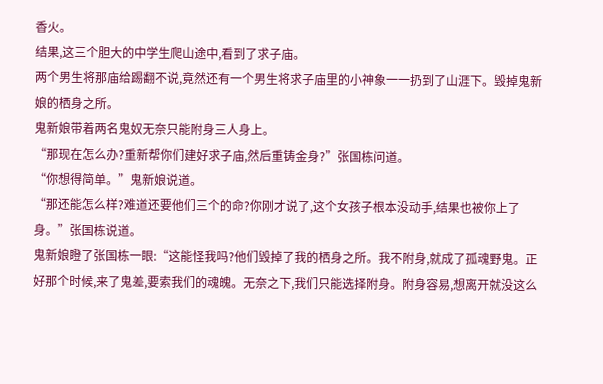香火。
结果,这三个胆大的中学生爬山途中,看到了求子庙。
两个男生将那庙给踢翻不说,竟然还有一个男生将求子庙里的小神象一一扔到了山涯下。毁掉鬼新娘的栖身之所。
鬼新娘带着两名鬼奴无奈只能附身三人身上。
“那现在怎么办?重新帮你们建好求子庙,然后重铸金身?”张国栋问道。
“你想得简单。”鬼新娘说道。
“那还能怎么样?难道还要他们三个的命?你刚才说了,这个女孩子根本没动手,结果也被你上了身。”张国栋说道。
鬼新娘瞪了张国栋一眼:“这能怪我吗?他们毁掉了我的栖身之所。我不附身,就成了孤魂野鬼。正好那个时候,来了鬼差,要索我们的魂魄。无奈之下,我们只能选择附身。附身容易,想离开就没这么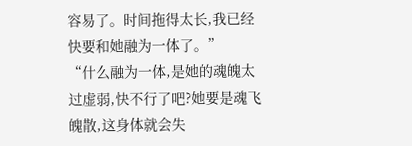容易了。时间拖得太长,我已经快要和她融为一体了。”
“什么融为一体,是她的魂魄太过虚弱,快不行了吧?她要是魂飞魄散,这身体就会失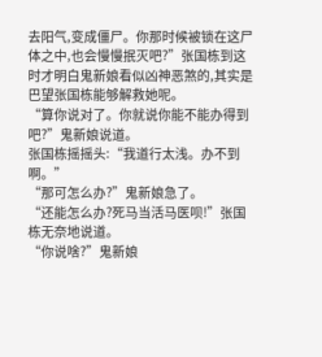去阳气,变成僵尸。你那时候被锁在这尸体之中,也会慢慢抿灭吧?”张国栋到这时才明白鬼新娘看似凶神恶煞的,其实是巴望张国栋能够解救她呢。
“算你说对了。你就说你能不能办得到吧?”鬼新娘说道。
张国栋摇摇头:“我道行太浅。办不到啊。”
“那可怎么办?”鬼新娘急了。
“还能怎么办?死马当活马医呗!”张国栋无奈地说道。
“你说啥?”鬼新娘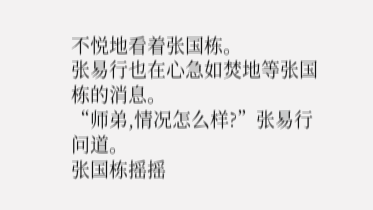不悦地看着张国栋。
张易行也在心急如焚地等张国栋的消息。
“师弟,情况怎么样?”张易行问道。
张国栋摇摇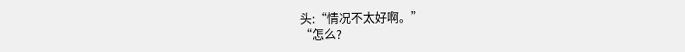头:“情况不太好啊。”
“怎么?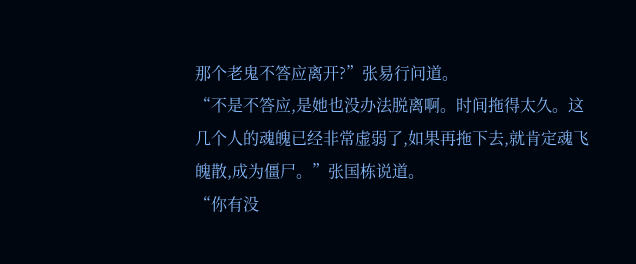那个老鬼不答应离开?”张易行问道。
“不是不答应,是她也没办法脱离啊。时间拖得太久。这几个人的魂魄已经非常虚弱了,如果再拖下去,就肯定魂飞魄散,成为僵尸。”张国栋说道。
“你有没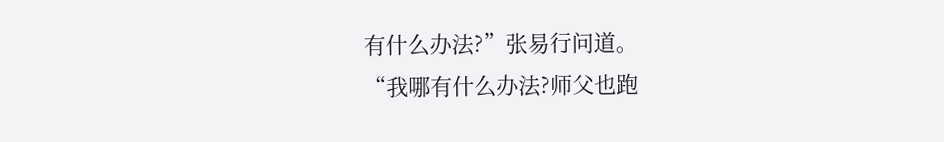有什么办法?”张易行问道。
“我哪有什么办法?师父也跑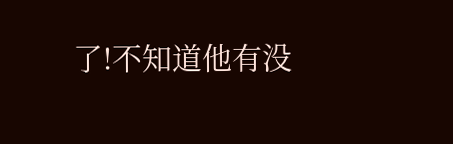了!不知道他有没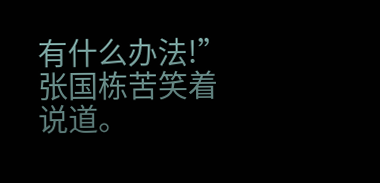有什么办法!”张国栋苦笑着说道。